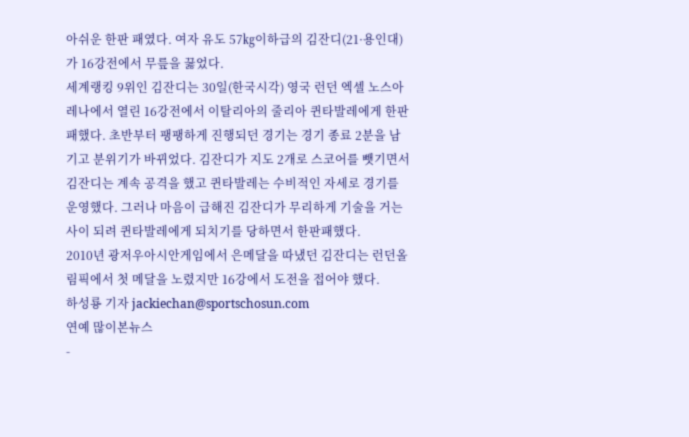아쉬운 한판 패였다. 여자 유도 57㎏이하급의 김잔디(21·용인대)가 16강전에서 무릎을 꿇었다.
세계랭킹 9위인 김잔디는 30일(한국시각) 영국 런던 엑셀 노스아레나에서 열린 16강전에서 이탈리아의 줄리아 퀸타발레에게 한판 패했다. 초반부터 팽팽하게 진행되던 경기는 경기 종료 2분을 남기고 분위기가 바뀌었다. 김잔디가 지도 2개로 스코어를 뺏기면서 김잔디는 계속 공격을 했고 퀸타발레는 수비적인 자세로 경기를 운영했다. 그러나 마음이 급해진 김잔디가 무리하게 기술을 거는 사이 되려 퀸타발레에게 되치기를 당하면서 한판패했다.
2010년 광저우아시안게임에서 은메달을 따냈던 김잔디는 런던올림픽에서 첫 메달을 노렸지만 16강에서 도전을 접어야 했다.
하성룡 기자 jackiechan@sportschosun.com
연예 많이본뉴스
-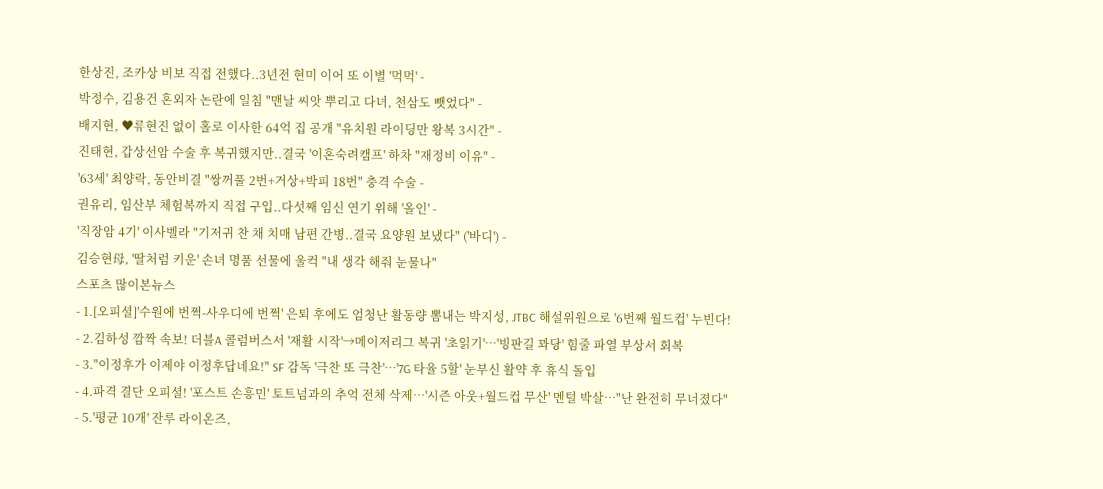한상진, 조카상 비보 직접 전했다..3년전 현미 이어 또 이별 '먹먹' -
박정수, 김용건 혼외자 논란에 일침 "맨날 씨앗 뿌리고 다녀, 천삼도 뺏었다" -
배지현, ♥류현진 없이 홀로 이사한 64억 집 공개 "유치원 라이딩만 왕복 3시간" -
진태현, 갑상선암 수술 후 복귀했지만..결국 '이혼숙려캠프' 하차 "재정비 이유" -
'63세' 최양락, 동안비결 "쌍꺼풀 2번+거상+박피 18번" 충격 수술 -
권유리, 임산부 체험복까지 직접 구입..다섯째 임신 연기 위해 '올인' -
'직장암 4기' 이사벨라 "기저귀 찬 채 치매 남편 간병..결국 요양원 보냈다" ('바디') -
김승현母, '딸처럼 키운' 손녀 명품 선물에 울컥 "내 생각 해줘 눈물나"
스포츠 많이본뉴스
- 1.[오피셜]'수원에 번쩍-사우디에 번쩍' 은퇴 후에도 엄청난 활동량 뽐내는 박지성, JTBC 해설위원으로 '6번째 월드컵' 누빈다!
- 2.김하성 깜짝 속보! 더블A 콜럼버스서 '재활 시작'→메이저리그 복귀 '초읽기'…'빙판길 꽈당' 힘줄 파열 부상서 회복
- 3."이정후가 이제야 이정후답네요!" SF 감독 '극찬 또 극찬'…'7G 타율 5할' 눈부신 활약 후 휴식 돌입
- 4.파격 결단 오피셜! '포스트 손흥민' 토트넘과의 추억 전체 삭제…'시즌 아웃+월드컵 무산' 멘털 박살…"난 완전히 무너졌다"
- 5.'평균 10개' 잔루 라이온즈,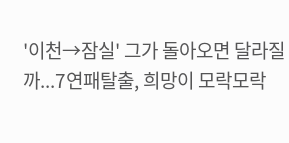'이천→잠실' 그가 돌아오면 달라질까...7연패탈출, 희망이 모락모락